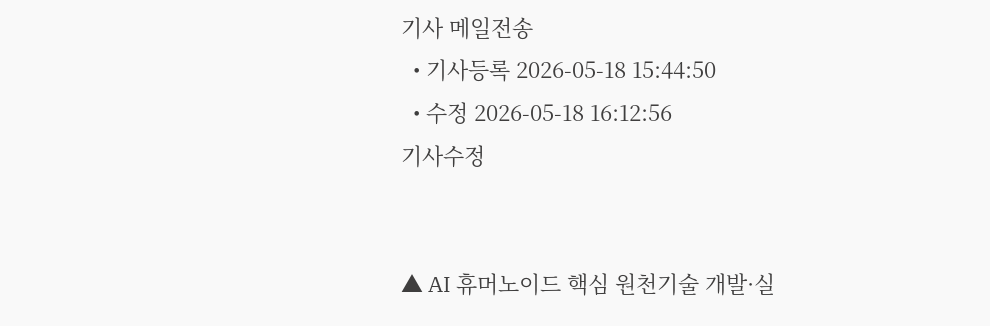기사 메일전송
  • 기사등록 2026-05-18 15:44:50
  • 수정 2026-05-18 16:12:56
기사수정


▲ AI 휴머노이드 핵심 원천기술 개발·실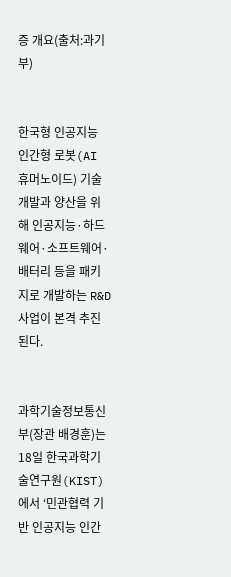증 개요(출처:과기부)


한국형 인공지능 인간형 로봇(AI 휴머노이드) 기술개발과 양산을 위해 인공지능·하드웨어·소프트웨어·배터리 등을 패키지로 개발하는 R&D 사업이 본격 추진된다.


과학기술정보통신부(장관 배경훈)는 18일 한국과학기술연구원(KIST)에서 ‘민관협력 기반 인공지능 인간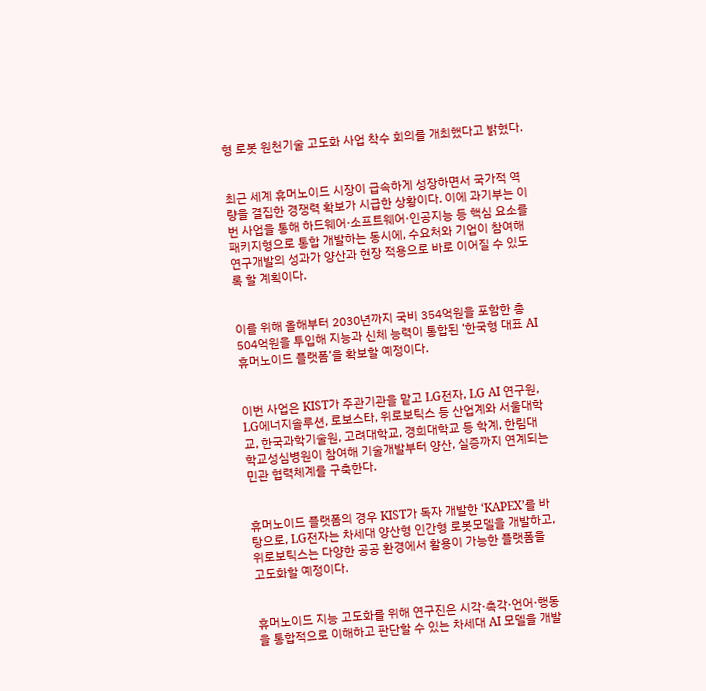형 로봇 원천기술 고도화 사업 착수 회의를 개최했다고 밝혔다.


최근 세계 휴머노이드 시장이 급속하게 성장하면서 국가적 역량을 결집한 경쟁력 확보가 시급한 상황이다. 이에 과기부는 이번 사업을 통해 하드웨어·소프트웨어·인공지능 등 핵심 요소를 패키지형으로 통합 개발하는 동시에, 수요처와 기업이 참여해 연구개발의 성과가 양산과 현장 적용으로 바로 이어질 수 있도록 할 계획이다.


이를 위해 올해부터 2030년까지 국비 354억원을 포함한 총 504억원을 투입해 지능과 신체 능력이 통합된 ‘한국형 대표 AI 휴머노이드 플랫폼’을 확보할 예정이다.


이번 사업은 KIST가 주관기관을 맡고 LG전자, LG AI 연구원, LG에너지솔루션, 로보스타, 위로보틱스 등 산업계와 서울대학교, 한국과학기술원, 고려대학교, 경희대학교 등 학계, 한림대학교성심병원이 참여해 기술개발부터 양산, 실증까지 연계되는 민관 협력체계를 구축한다.


휴머노이드 플랫폼의 경우 KIST가 독자 개발한 ‘KAPEX’를 바탕으로, LG전자는 차세대 양산형 인간형 로봇모델을 개발하고, 위로보틱스는 다양한 공공 환경에서 활용이 가능한 플랫폼을 고도화할 예정이다.


휴머노이드 지능 고도화를 위해 연구진은 시각·촉각·언어·행동을 통합적으로 이해하고 판단할 수 있는 차세대 AI 모델을 개발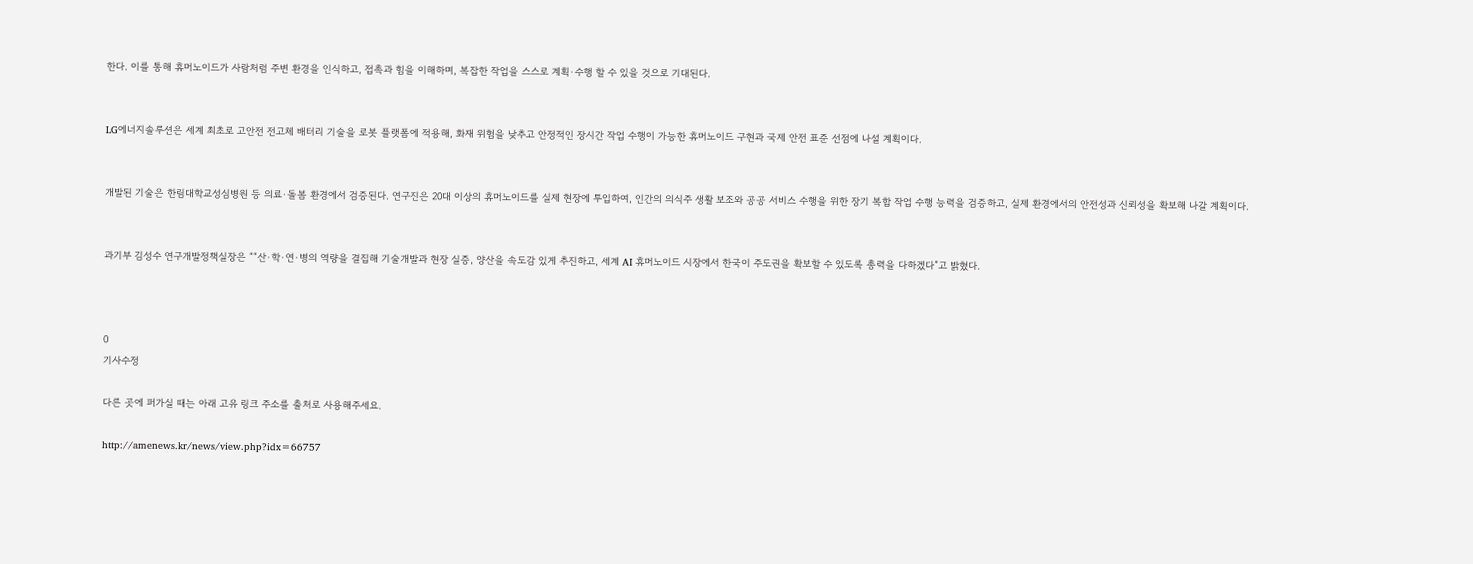한다. 이를 통해 휴머노이드가 사람처럼 주변 환경을 인식하고, 접촉과 힘을 이해하며, 복잡한 작업을 스스로 계획·수행 할 수 있을 것으로 기대된다.


LG에너지솔루션은 세계 최초로 고안전 전고체 배터리 기술을 로봇 플랫폼에 적용해, 화재 위험을 낮추고 안정적인 장시간 작업 수행이 가능한 휴머노이드 구현과 국제 안전 표준 선점에 나설 계획이다.


개발된 기술은 한림대학교성심병원 등 의료·돌봄 환경에서 검증된다. 연구진은 20대 이상의 휴머노이드를 실제 현장에 투입하여, 인간의 의식주 생활 보조와 공공 서비스 수행을 위한 장기 복합 작업 수행 능력을 검증하고, 실제 환경에서의 안전성과 신뢰성을 확보해 나갈 계획이다.


과기부 김성수 연구개발정책실장은 ““산·학·연·병의 역량을 결집해 기술개발과 현장 실증, 양산을 속도감 있게 추진하고, 세계 AI 휴머노이드 시장에서 한국이 주도권을 확보할 수 있도록 총력을 다하겠다”고 밝혔다.



0
기사수정

다른 곳에 퍼가실 때는 아래 고유 링크 주소를 출처로 사용해주세요.

http://amenews.kr/news/view.php?idx=66757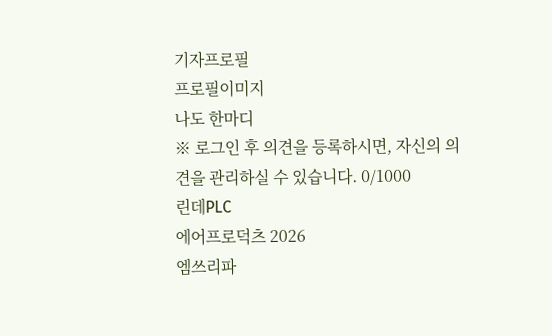기자프로필
프로필이미지
나도 한마디
※ 로그인 후 의견을 등록하시면, 자신의 의견을 관리하실 수 있습니다. 0/1000
린데PLC
에어프로덕츠 2026
엠쓰리파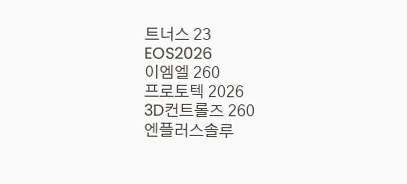트너스 23
EOS2026
이엠엘 260
프로토텍 2026
3D컨트롤즈 260
엔플러스솔루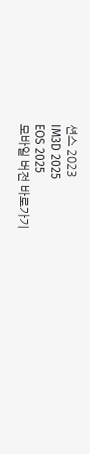션스 2023
IM3D 2025
EOS 2025
모바일 버전 바로가기